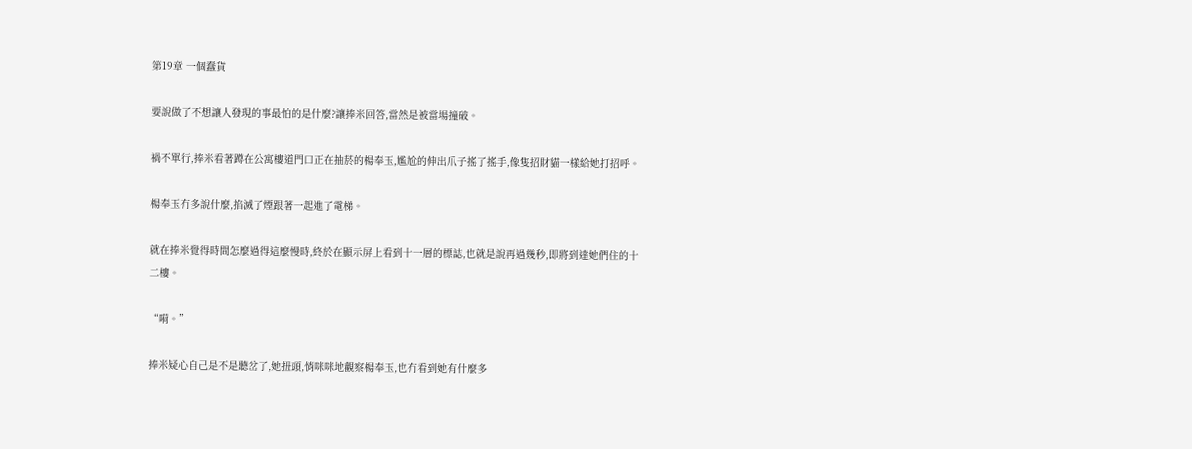第19章 一個蠢貨

要說做了不想讓人發現的事最怕的是什麼?讓捧米回答,當然是被當場撞破。

禍不單行,捧米看著蹲在公寓樓道門口正在抽菸的楊奉玉,尷尬的伸出爪子搖了搖手,像隻招財貓一樣給她打招呼。

楊奉玉冇多說什麼,掐滅了煙跟著一起進了電梯。

就在捧米覺得時間怎麼過得這麼慢時,終於在顯示屏上看到十一層的標誌,也就是說再過幾秒,即將到達她們住的十二樓。

“嗬。”

捧米疑心自己是不是聽岔了,她扭頭,悄咪咪地觀察楊奉玉,也冇看到她有什麼多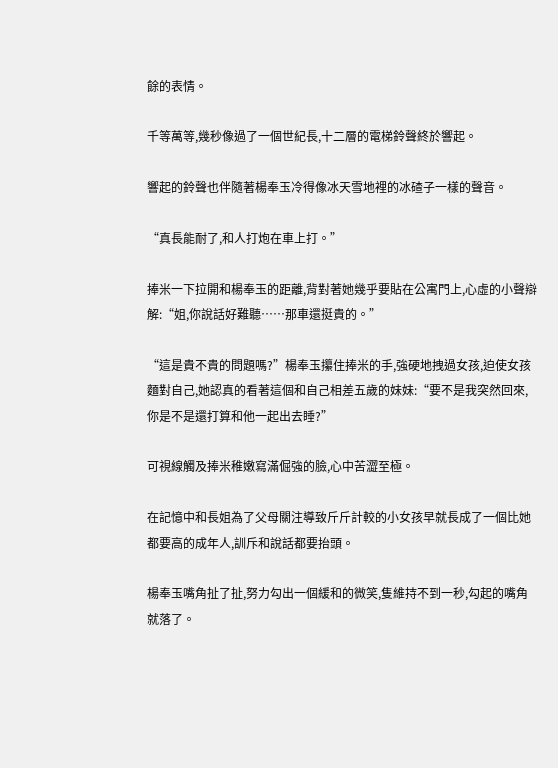餘的表情。

千等萬等,幾秒像過了一個世紀長,十二層的電梯鈴聲終於響起。

響起的鈴聲也伴隨著楊奉玉冷得像冰天雪地裡的冰碴子一樣的聲音。

“真長能耐了,和人打炮在車上打。”

捧米一下拉開和楊奉玉的距離,背對著她幾乎要貼在公寓門上,心虛的小聲辯解:“姐,你說話好難聽……那車還挺貴的。”

“這是貴不貴的問題嗎?”楊奉玉攥住捧米的手,強硬地拽過女孩,迫使女孩麵對自己,她認真的看著這個和自己相差五歲的妹妹:“要不是我突然回來,你是不是還打算和他一起出去睡?”

可視線觸及捧米稚嫩寫滿倔強的臉,心中苦澀至極。

在記憶中和長姐為了父母關注導致斤斤計較的小女孩早就長成了一個比她都要高的成年人,訓斥和說話都要抬頭。

楊奉玉嘴角扯了扯,努力勾出一個緩和的微笑,隻維持不到一秒,勾起的嘴角就落了。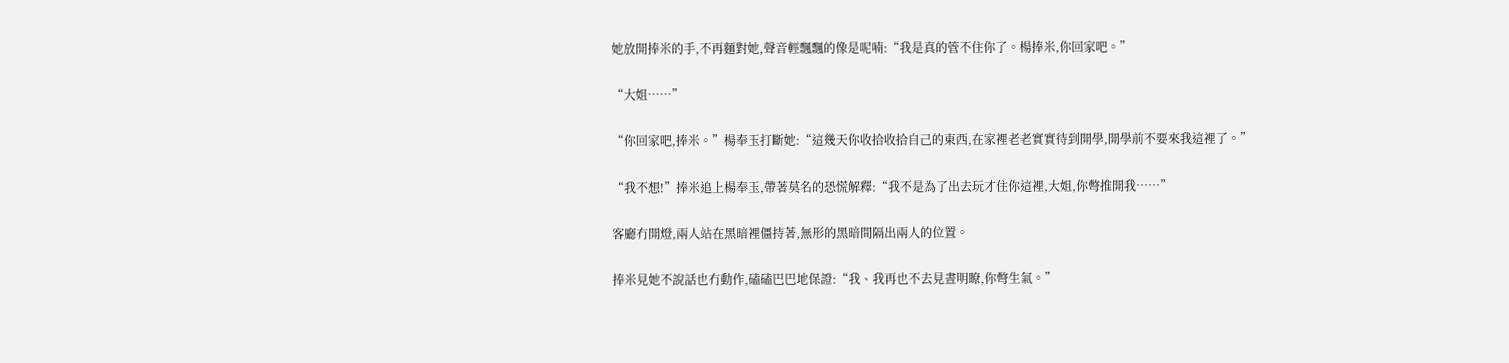她放開捧米的手,不再麵對她,聲音輕飄飄的像是呢喃:“我是真的管不住你了。楊捧米,你回家吧。”

“大姐……”

“你回家吧,捧米。”楊奉玉打斷她:“這幾天你收拾收拾自己的東西,在家裡老老實實待到開學,開學前不要來我這裡了。”

“我不想!”捧米追上楊奉玉,帶著莫名的恐慌解釋:“我不是為了出去玩才住你這裡,大姐,你彆推開我……”

客廳冇開燈,兩人站在黑暗裡僵持著,無形的黑暗間隔出兩人的位置。

捧米見她不說話也冇動作,磕磕巴巴地保證:“我、我再也不去見晝明瞭,你彆生氣。”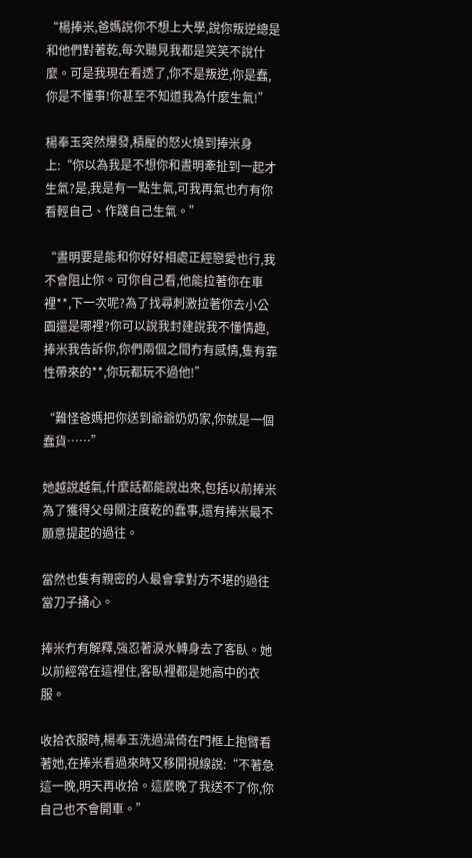“楊捧米,爸媽說你不想上大學,說你叛逆總是和他們對著乾,每次聽見我都是笑笑不說什麼。可是我現在看透了,你不是叛逆,你是蠢,你是不懂事!你甚至不知道我為什麼生氣!”

楊奉玉突然爆發,積壓的怒火燒到捧米身上:“你以為我是不想你和晝明牽扯到一起才生氣?是,我是有一點生氣,可我再氣也冇有你看輕自己、作踐自己生氣。”

“晝明要是能和你好好相處正經戀愛也行,我不會阻止你。可你自己看,他能拉著你在車裡**,下一次呢?為了找尋刺激拉著你去小公園還是哪裡?你可以說我封建說我不懂情趣,捧米我告訴你,你們兩個之間冇有感情,隻有靠性帶來的**,你玩都玩不過他!”

“難怪爸媽把你送到爺爺奶奶家,你就是一個蠢貨……”

她越說越氣,什麼話都能說出來,包括以前捧米為了獲得父母關注度乾的蠢事,還有捧米最不願意提起的過往。

當然也隻有親密的人最會拿對方不堪的過往當刀子捅心。

捧米冇有解釋,強忍著淚水轉身去了客臥。她以前經常在這裡住,客臥裡都是她高中的衣服。

收拾衣服時,楊奉玉洗過澡倚在門框上抱臂看著她,在捧米看過來時又移開視線說:“不著急這一晚,明天再收拾。這麼晚了我送不了你,你自己也不會開車。”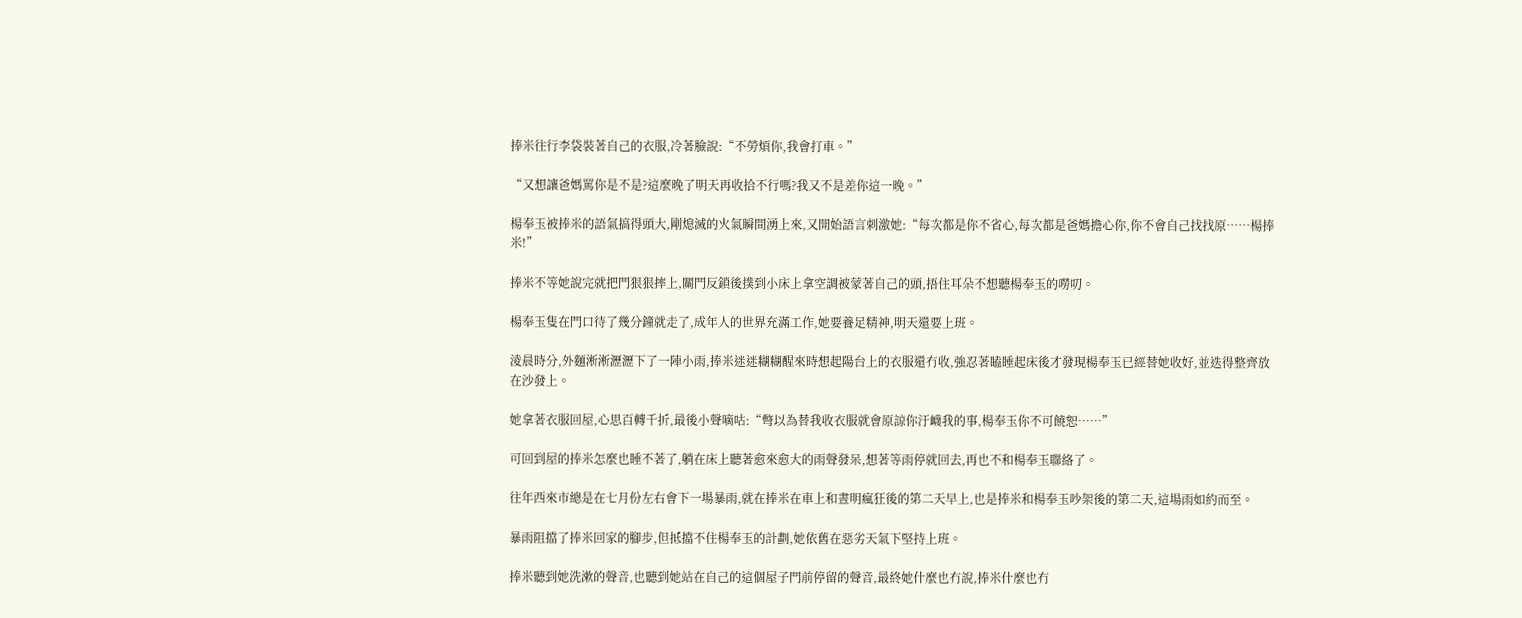捧米往行李袋裝著自己的衣服,冷著臉說:“不勞煩你,我會打車。”

“又想讓爸媽罵你是不是?這麼晚了明天再收拾不行嗎?我又不是差你這一晚。”

楊奉玉被捧米的語氣搞得頭大,剛熄滅的火氣瞬間湧上來,又開始語言刺激她:“每次都是你不省心,每次都是爸媽擔心你,你不會自己找找原……楊捧米!”

捧米不等她說完就把門狠狠摔上,關門反鎖後撲到小床上拿空調被蒙著自己的頭,捂住耳朵不想聽楊奉玉的嘮叨。

楊奉玉隻在門口待了幾分鐘就走了,成年人的世界充滿工作,她要養足精神,明天還要上班。

淩晨時分,外麵淅淅瀝瀝下了一陣小雨,捧米迷迷糊糊醒來時想起陽台上的衣服還冇收,強忍著瞌睡起床後才發現楊奉玉已經替她收好,並迭得整齊放在沙發上。

她拿著衣服回屋,心思百轉千折,最後小聲嘀咕:“彆以為替我收衣服就會原諒你汙衊我的事,楊奉玉你不可饒恕……”

可回到屋的捧米怎麼也睡不著了,躺在床上聽著愈來愈大的雨聲發呆,想著等雨停就回去,再也不和楊奉玉聯絡了。

往年西來市總是在七月份左右會下一場暴雨,就在捧米在車上和晝明瘋狂後的第二天早上,也是捧米和楊奉玉吵架後的第二天,這場雨如約而至。

暴雨阻擋了捧米回家的腳步,但抵擋不住楊奉玉的計劃,她依舊在惡劣天氣下堅持上班。

捧米聽到她洗漱的聲音,也聽到她站在自己的這個屋子門前停留的聲音,最終她什麼也冇說,捧米什麼也冇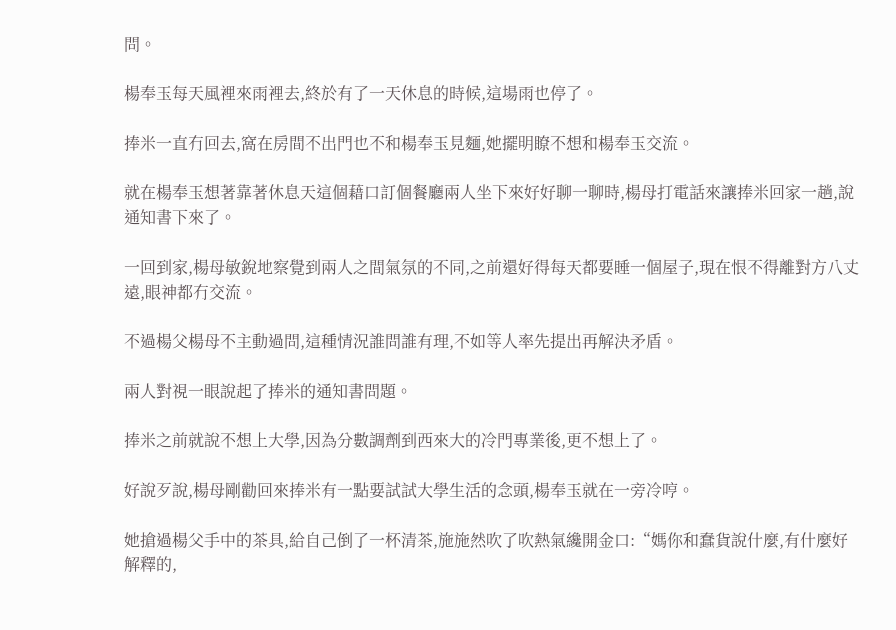問。

楊奉玉每天風裡來雨裡去,終於有了一天休息的時候,這場雨也停了。

捧米一直冇回去,窩在房間不出門也不和楊奉玉見麵,她擺明瞭不想和楊奉玉交流。

就在楊奉玉想著靠著休息天這個藉口訂個餐廳兩人坐下來好好聊一聊時,楊母打電話來讓捧米回家一趟,說通知書下來了。

一回到家,楊母敏銳地察覺到兩人之間氣氛的不同,之前還好得每天都要睡一個屋子,現在恨不得離對方八丈遠,眼神都冇交流。

不過楊父楊母不主動過問,這種情況誰問誰有理,不如等人率先提出再解決矛盾。

兩人對視一眼說起了捧米的通知書問題。

捧米之前就說不想上大學,因為分數調劑到西來大的冷門專業後,更不想上了。

好說歹說,楊母剛勸回來捧米有一點要試試大學生活的念頭,楊奉玉就在一旁冷哼。

她搶過楊父手中的茶具,給自己倒了一杯清茶,施施然吹了吹熱氣纔開金口:“媽你和蠢貨說什麼,有什麼好解釋的,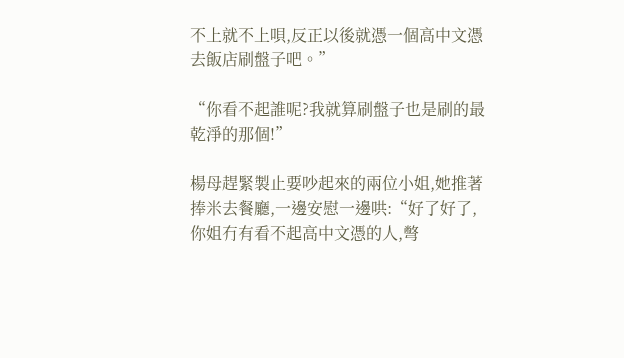不上就不上唄,反正以後就憑一個高中文憑去飯店刷盤子吧。”

“你看不起誰呢?我就算刷盤子也是刷的最乾淨的那個!”

楊母趕緊製止要吵起來的兩位小姐,她推著捧米去餐廳,一邊安慰一邊哄:“好了好了,你姐冇有看不起高中文憑的人,彆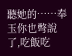聽她的……奉玉你也彆說了,吃飯吃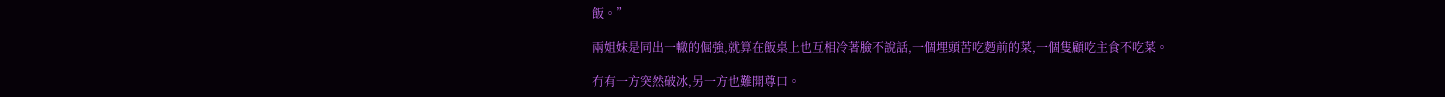飯。”

兩姐妹是同出一轍的倔強,就算在飯桌上也互相冷著臉不說話,一個埋頭苦吃麪前的菜,一個隻顧吃主食不吃菜。

冇有一方突然破冰,另一方也難開尊口。